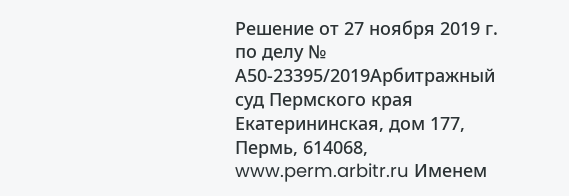Решение от 27 ноября 2019 г. по делу № А50-23395/2019Арбитражный суд Пермского края Екатерининская, дом 177, Пермь, 614068, www.perm.arbitr.ru Именем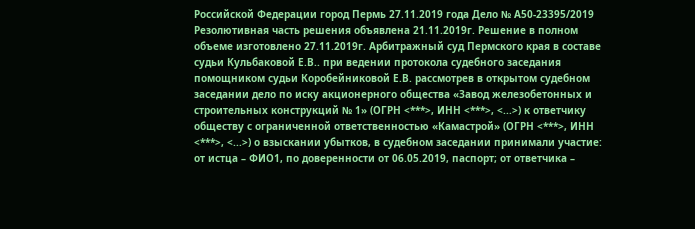Российской Федерации город Пермь 27.11.2019 года Дело № А50-23395/2019 Резолютивная часть решения объявлена 21.11.2019г. Решение в полном объеме изготовлено 27.11.2019г. Арбитражный суд Пермского края в составе судьи Кульбаковой Е.В.. при ведении протокола судебного заседания помощником судьи Коробейниковой Е.В. рассмотрев в открытом судебном заседании дело по иску акционерного общества «Завод железобетонных и строительных конструкций № 1» (ОГРН <***>, ИНН <***>, <...>) к ответчику обществу с ограниченной ответственностью «Камастрой» (ОГРН <***>, ИНН <***>, <...>) о взыскании убытков, в судебном заседании принимали участие: от истца – ФИО1, по доверенности от 06.05.2019, паспорт; от ответчика –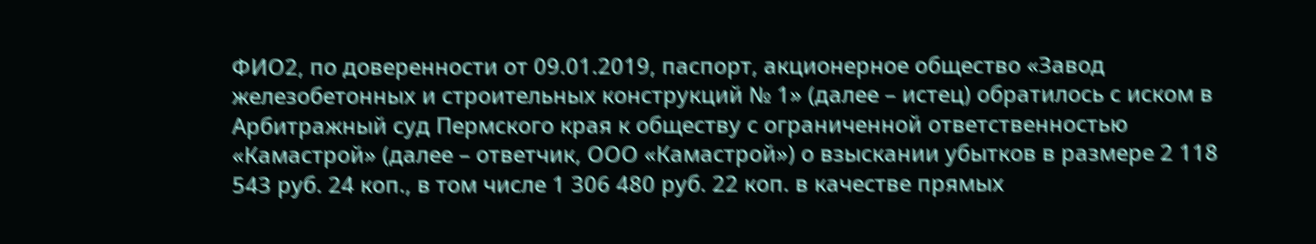ФИО2, по доверенности от 09.01.2019, паспорт, акционерное общество «Завод железобетонных и строительных конструкций № 1» (далее – истец) обратилось с иском в Арбитражный суд Пермского края к обществу с ограниченной ответственностью «Камастрой» (далее – ответчик, ООО «Камастрой») о взыскании убытков в размере 2 118 543 руб. 24 коп., в том числе 1 306 480 руб. 22 коп. в качестве прямых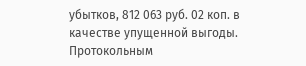убытков, 812 063 руб. 02 коп. в качестве упущенной выгоды. Протокольным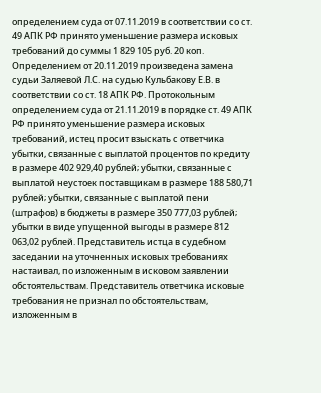определением суда от 07.11.2019 в соответствии со ст. 49 АПК РФ принято уменьшение размера исковых требований до суммы 1 829 105 руб. 20 коп. Определением от 20.11.2019 произведена замена судьи Заляевой Л.С. на судью Кульбакову Е.В. в соответствии со ст. 18 АПК РФ. Протокольным определением суда от 21.11.2019 в порядке ст. 49 АПК РФ принято уменьшение размера исковых требований, истец просит взыскать с ответчика убытки, связанные с выплатой процентов по кредиту в размере 402 929,40 рублей; убытки, связанные с выплатой неустоек поставщикам в размере 188 580,71 рублей; убытки, связанные с выплатой пени (штрафов) в бюджеты в размере 350 777,03 рублей; убытки в виде упущенной выгоды в размере 812 063,02 рублей. Представитель истца в судебном заседании на уточненных исковых требованиях настаивал, по изложенным в исковом заявлении обстоятельствам. Представитель ответчика исковые требования не признал по обстоятельствам, изложенным в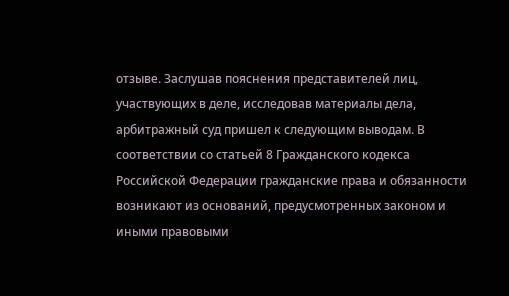отзыве. Заслушав пояснения представителей лиц, участвующих в деле, исследовав материалы дела, арбитражный суд пришел к следующим выводам. В соответствии со статьей 8 Гражданского кодекса Российской Федерации гражданские права и обязанности возникают из оснований, предусмотренных законом и иными правовыми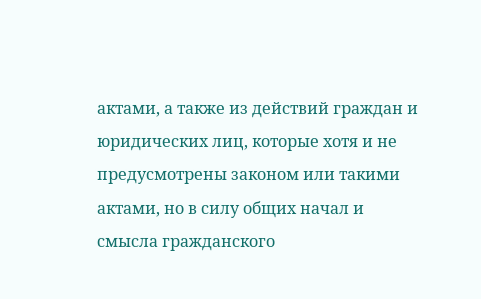актами, а также из действий граждан и юридических лиц, которые хотя и не предусмотрены законом или такими актами, но в силу общих начал и смысла гражданского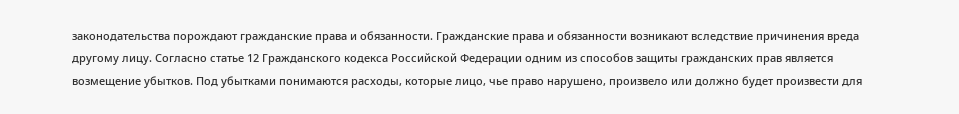законодательства порождают гражданские права и обязанности. Гражданские права и обязанности возникают вследствие причинения вреда другому лицу. Согласно статье 12 Гражданского кодекса Российской Федерации одним из способов защиты гражданских прав является возмещение убытков. Под убытками понимаются расходы, которые лицо, чье право нарушено, произвело или должно будет произвести для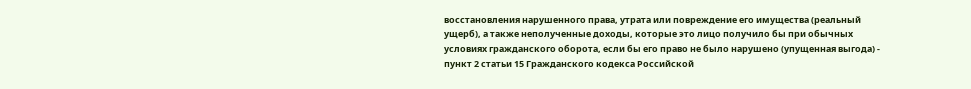восстановления нарушенного права, утрата или повреждение его имущества (реальный ущерб), а также неполученные доходы, которые это лицо получило бы при обычных условиях гражданского оборота, если бы его право не было нарушено (упущенная выгода) - пункт 2 статьи 15 Гражданского кодекса Российской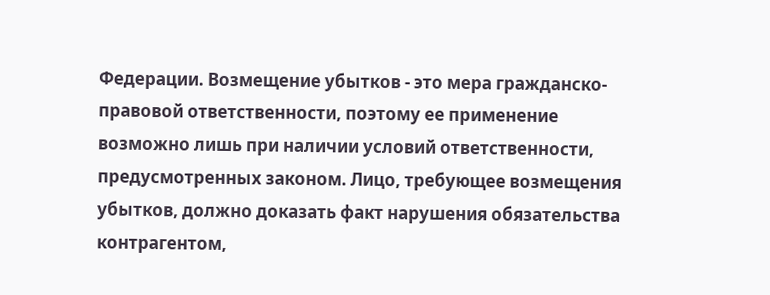Федерации. Возмещение убытков - это мера гражданско-правовой ответственности, поэтому ее применение возможно лишь при наличии условий ответственности, предусмотренных законом. Лицо, требующее возмещения убытков, должно доказать факт нарушения обязательства контрагентом,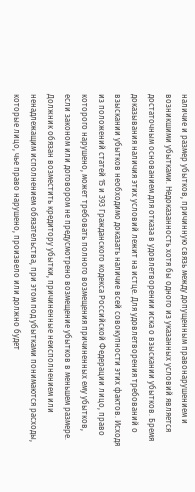наличие и размер убытков, причинную связь между допущенным правонарушением и возникшими убытками. Недоказанность хотя бы одного из указанных условий является достаточным основанием для отказа в удовлетворении иска о взыскании убытков. Бремя доказывания наличия этих условий лежит на истце. Для удовлетворения требований о взыскании убытков необходимо доказать наличие всей совокупности этих фактов. Исходя из положений статей 15 и 393 Гражданского кодекса Российской Федерации лицо, право которого нарушено, может требовать полного возмещения причиненных ему убытков, если законом или договором не предусмотрено возмещение убытков в меньшем размере. Должник обязан возместить кредитору убытки, причиненные неисполнением или ненадлежащим исполнением обязательства, при этом под убытками понимаются расходы, которые лицо, чье право нарушено, произвело или должно будет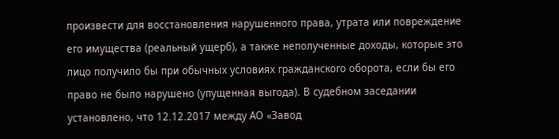произвести для восстановления нарушенного права, утрата или повреждение его имущества (реальный ущерб), а также неполученные доходы, которые это лицо получило бы при обычных условиях гражданского оборота, если бы его право не было нарушено (упущенная выгода). В судебном заседании установлено, что 12.12.2017 между АО «Завод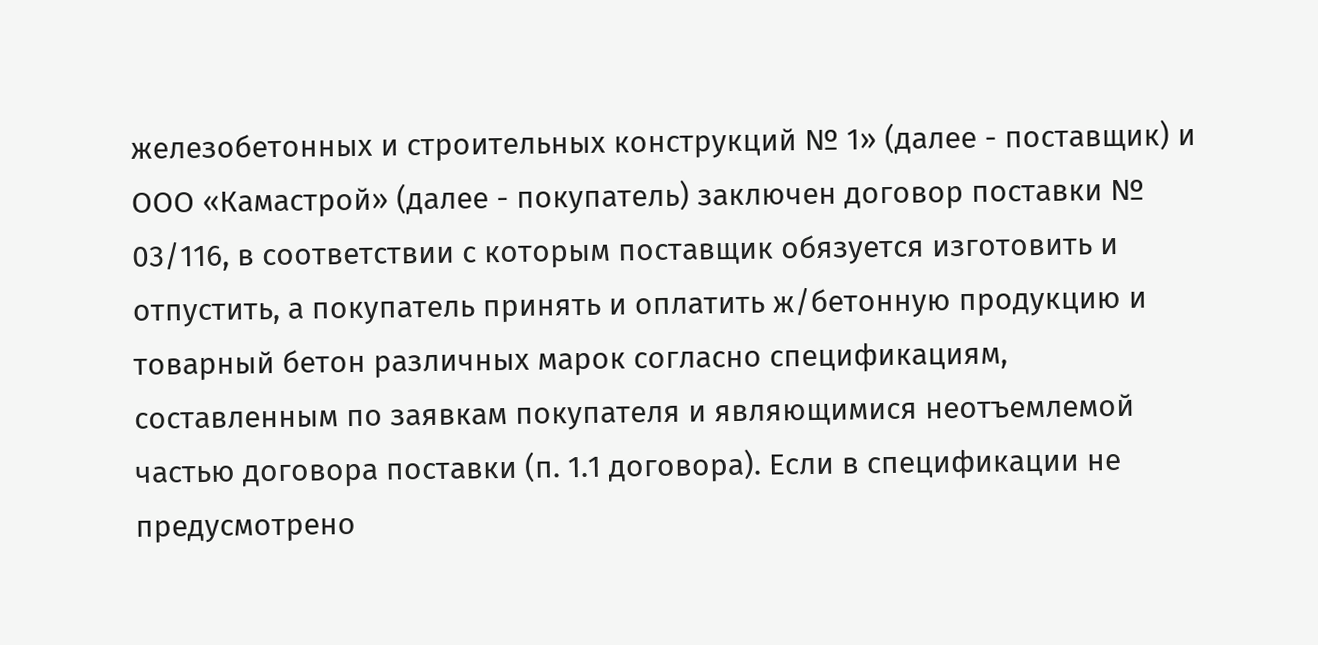железобетонных и строительных конструкций № 1» (далее - поставщик) и ООО «Камастрой» (далее - покупатель) заключен договор поставки № 03/116, в соответствии с которым поставщик обязуется изготовить и отпустить, а покупатель принять и оплатить ж/бетонную продукцию и товарный бетон различных марок согласно спецификациям, составленным по заявкам покупателя и являющимися неотъемлемой частью договора поставки (п. 1.1 договора). Если в спецификации не предусмотрено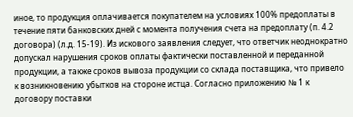иное, то продукция оплачивается покупателем на условиях 100% предоплаты в течение пяти банковских дней с момента получения счета на предоплату (п. 4.2 договора) (л.д. 15-19). Из искового заявления следует, что ответчик неоднократно допускал нарушения сроков оплаты фактически поставленной и переданной продукции, а также сроков вывоза продукции со склада поставщика, что привело к возникновению убытков на стороне истца. Согласно приложению № 1 к договору поставки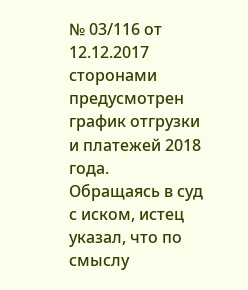№ 03/116 от 12.12.2017 сторонами предусмотрен график отгрузки и платежей 2018 года. Обращаясь в суд с иском, истец указал, что по смыслу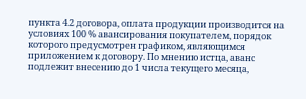пункта 4.2 договора, оплата продукции производится на условиях 100 % авансирования покупателем, порядок которого предусмотрен графиком, являющимся приложением к договору. По мнению истца, аванс подлежит внесению до 1 числа текущего месяца,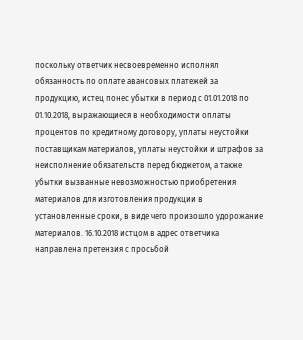поскольку ответчик несвоевременно исполнял обязанность по оплате авансовых платежей за продукцию, истец понес убытки в период с 01.01.2018 по 01.10.2018, выражающиеся в необходимости оплаты процентов по кредитному договору, уплаты неустойки поставщикам материалов, уплаты неустойки и штрафов за неисполнение обязательств перед бюджетом, а также убытки вызванные невозможностью приобретения материалов для изготовления продукции в установленные сроки, в виде чего произошло удорожание материалов. 16.10.2018 истцом в адрес ответчика направлена претензия с просьбой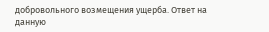добровольного возмещения ущерба. Ответ на данную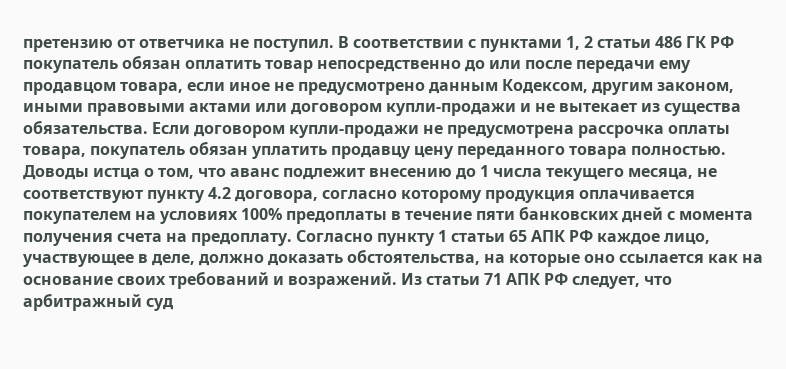претензию от ответчика не поступил. В соответствии с пунктами 1, 2 статьи 486 ГК РФ покупатель обязан оплатить товар непосредственно до или после передачи ему продавцом товара, если иное не предусмотрено данным Кодексом, другим законом, иными правовыми актами или договором купли-продажи и не вытекает из существа обязательства. Если договором купли-продажи не предусмотрена рассрочка оплаты товара, покупатель обязан уплатить продавцу цену переданного товара полностью. Доводы истца о том, что аванс подлежит внесению до 1 числа текущего месяца, не соответствуют пункту 4.2 договора, согласно которому продукция оплачивается покупателем на условиях 100% предоплаты в течение пяти банковских дней с момента получения счета на предоплату. Согласно пункту 1 статьи 65 АПК РФ каждое лицо, участвующее в деле, должно доказать обстоятельства, на которые оно ссылается как на основание своих требований и возражений. Из статьи 71 АПК РФ следует, что арбитражный суд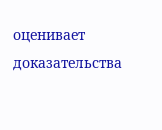оценивает доказательства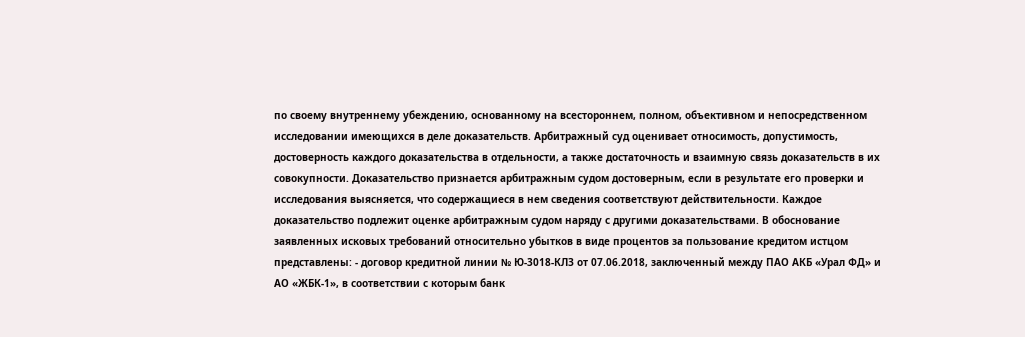по своему внутреннему убеждению, основанному на всестороннем, полном, объективном и непосредственном исследовании имеющихся в деле доказательств. Арбитражный суд оценивает относимость, допустимость, достоверность каждого доказательства в отдельности, а также достаточность и взаимную связь доказательств в их совокупности. Доказательство признается арбитражным судом достоверным, если в результате его проверки и исследования выясняется, что содержащиеся в нем сведения соответствуют действительности. Каждое доказательство подлежит оценке арбитражным судом наряду с другими доказательствами. В обоснование заявленных исковых требований относительно убытков в виде процентов за пользование кредитом истцом представлены: - договор кредитной линии № Ю-3018-КЛЗ от 07.06.2018, заключенный между ПАО АКБ «Урал ФД» и АО «ЖБК-1», в соответствии с которым банк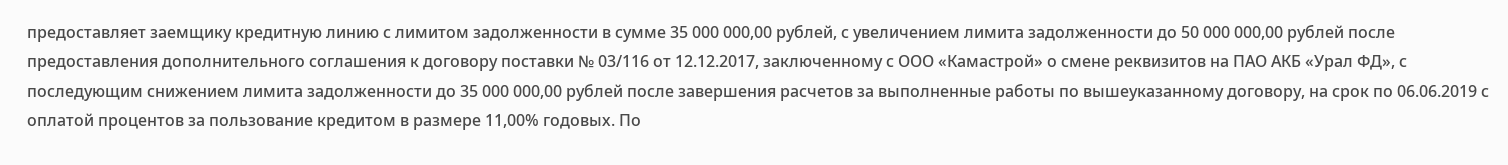предоставляет заемщику кредитную линию с лимитом задолженности в сумме 35 000 000,00 рублей, с увеличением лимита задолженности до 50 000 000,00 рублей после предоставления дополнительного соглашения к договору поставки № 03/116 от 12.12.2017, заключенному с ООО «Камастрой» о смене реквизитов на ПАО АКБ «Урал ФД», с последующим снижением лимита задолженности до 35 000 000,00 рублей после завершения расчетов за выполненные работы по вышеуказанному договору, на срок по 06.06.2019 с оплатой процентов за пользование кредитом в размере 11,00% годовых. По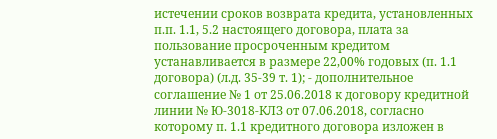истечении сроков возврата кредита, установленных п.п. 1.1, 5.2 настоящего договора, плата за пользование просроченным кредитом устанавливается в размере 22,00% годовых (п. 1.1 договора) (л.д. 35-39 т. 1); - дополнительное соглашение № 1 от 25.06.2018 к договору кредитной линии № Ю-3018-КЛЗ от 07.06.2018, согласно которому п. 1.1 кредитного договора изложен в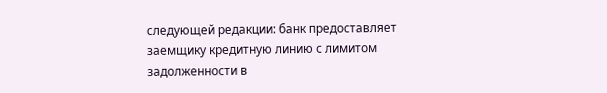следующей редакции: банк предоставляет заемщику кредитную линию с лимитом задолженности в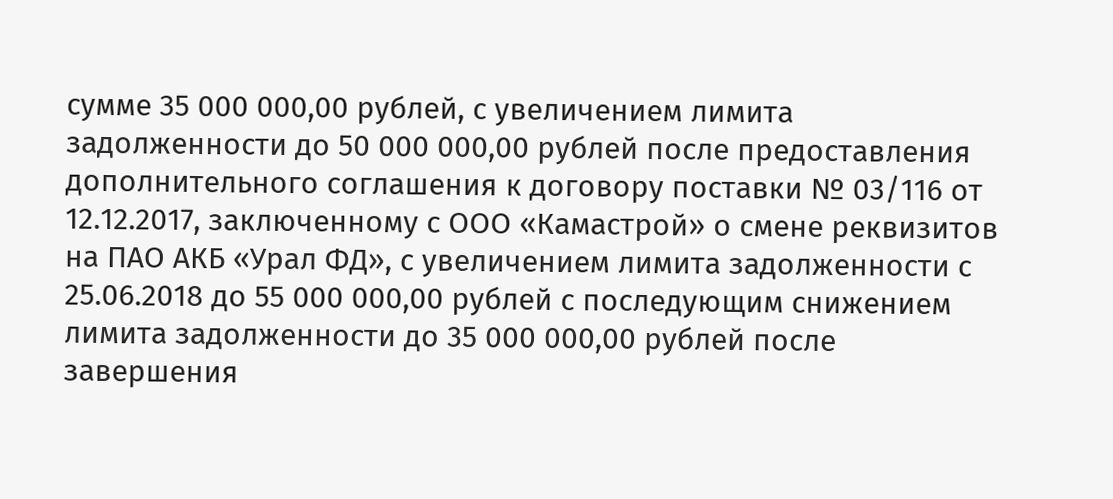сумме 35 000 000,00 рублей, с увеличением лимита задолженности до 50 000 000,00 рублей после предоставления дополнительного соглашения к договору поставки № 03/116 от 12.12.2017, заключенному с ООО «Камастрой» о смене реквизитов на ПАО АКБ «Урал ФД», с увеличением лимита задолженности с 25.06.2018 до 55 000 000,00 рублей с последующим снижением лимита задолженности до 35 000 000,00 рублей после завершения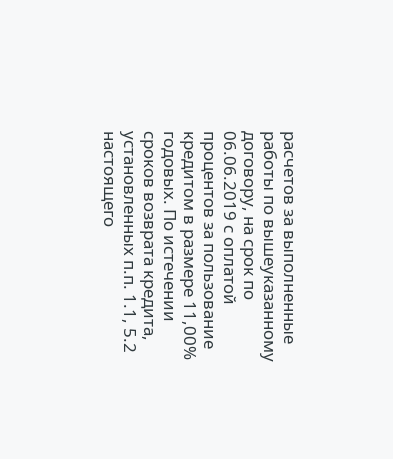расчетов за выполненные работы по вышеуказанному договору, на срок по 06.06.2019 с оплатой процентов за пользование кредитом в размере 11,00% годовых. По истечении сроков возврата кредита, установленных п.п. 1.1, 5.2 настоящего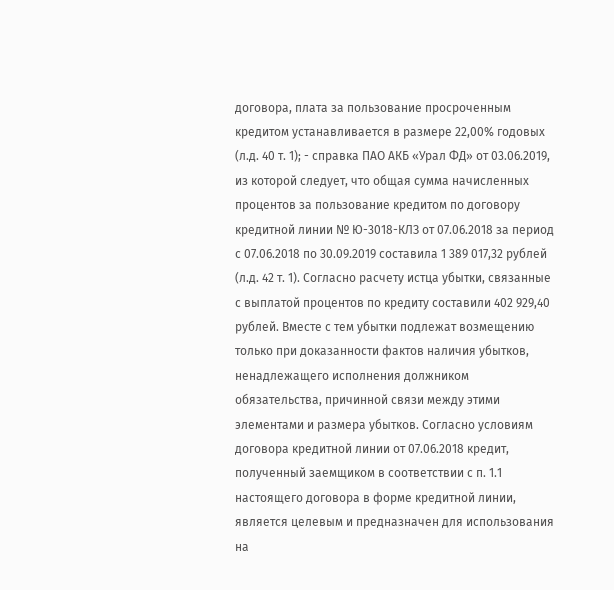договора, плата за пользование просроченным кредитом устанавливается в размере 22,00% годовых (л.д. 40 т. 1); - справка ПАО АКБ «Урал ФД» от 03.06.2019, из которой следует, что общая сумма начисленных процентов за пользование кредитом по договору кредитной линии № Ю-3018-КЛЗ от 07.06.2018 за период с 07.06.2018 по 30.09.2019 составила 1 389 017,32 рублей (л.д. 42 т. 1). Согласно расчету истца убытки, связанные с выплатой процентов по кредиту составили 402 929,40 рублей. Вместе с тем убытки подлежат возмещению только при доказанности фактов наличия убытков, ненадлежащего исполнения должником обязательства, причинной связи между этими элементами и размера убытков. Согласно условиям договора кредитной линии от 07.06.2018 кредит, полученный заемщиком в соответствии с п. 1.1 настоящего договора в форме кредитной линии, является целевым и предназначен для использования на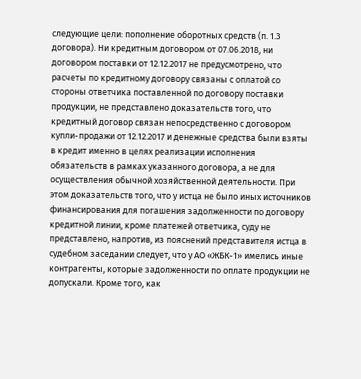следующие цели: пополнение оборотных средств (п. 1.3 договора). Ни кредитным договором от 07.06.2018, ни договором поставки от 12.12.2017 не предусмотрено, что расчеты по кредитному договору связаны с оплатой со стороны ответчика поставленной по договору поставки продукции, не представлено доказательств того, что кредитный договор связан непосредственно с договором купли-продажи от 12.12.2017 и денежные средства были взяты в кредит именно в целях реализации исполнения обязательств в рамках указанного договора, а не для осуществления обычной хозяйственной деятельности. При этом доказательств того, что у истца не было иных источников финансирования для погашения задолженности по договору кредитной линии, кроме платежей ответчика, суду не представлено, напротив, из пояснений представителя истца в судебном заседании следует, что у АО «ЖБК-1» имелись иные контрагенты, которые задолженности по оплате продукции не допускали. Кроме того, как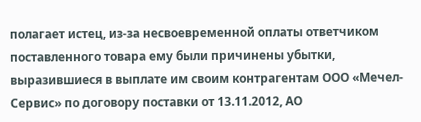полагает истец, из-за несвоевременной оплаты ответчиком поставленного товара ему были причинены убытки, выразившиеся в выплате им своим контрагентам ООО «Мечел-Сервис» по договору поставки от 13.11.2012, АО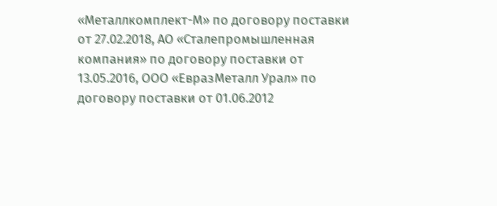«Металлкомплект-М» по договору поставки от 27.02.2018, АО «Сталепромышленная компания» по договору поставки от 13.05.2016, ООО «ЕвразМеталл Урал» по договору поставки от 01.06.2012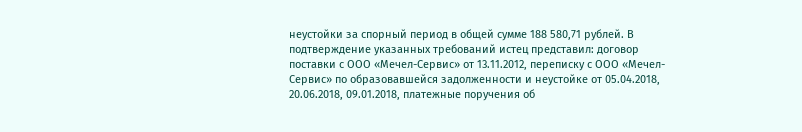неустойки за спорный период в общей сумме 188 580,71 рублей. В подтверждение указанных требований истец представил: договор поставки с ООО «Мечел-Сервис» от 13.11.2012, переписку с ООО «Мечел-Сервис» по образовавшейся задолженности и неустойке от 05.04.2018, 20.06.2018, 09.01.2018, платежные поручения об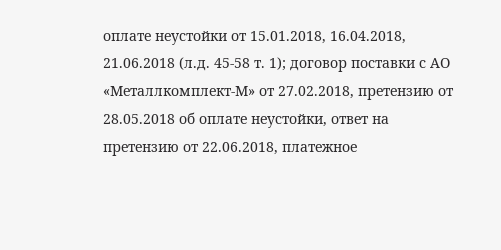оплате неустойки от 15.01.2018, 16.04.2018, 21.06.2018 (л.д. 45-58 т. 1); договор поставки с АО «Металлкомплект-М» от 27.02.2018, претензию от 28.05.2018 об оплате неустойки, ответ на претензию от 22.06.2018, платежное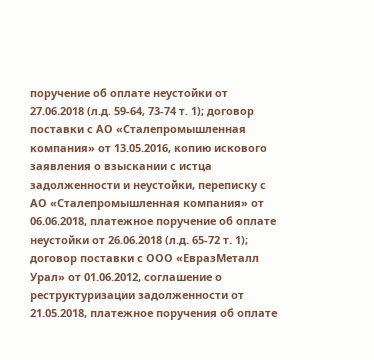поручение об оплате неустойки от 27.06.2018 (л.д. 59-64, 73-74 т. 1); договор поставки с АО «Сталепромышленная компания» от 13.05.2016, копию искового заявления о взыскании с истца задолженности и неустойки, переписку с АО «Сталепромышленная компания» от 06.06.2018, платежное поручение об оплате неустойки от 26.06.2018 (л.д. 65-72 т. 1); договор поставки с ООО «ЕвразМеталл Урал» от 01.06.2012, соглашение о реструктуризации задолженности от 21.05.2018, платежное поручения об оплате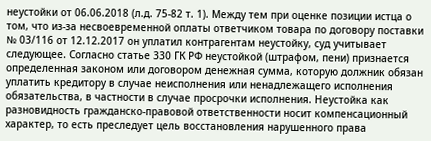неустойки от 06.06.2018 (л.д. 75-82 т. 1). Между тем при оценке позиции истца о том, что из-за несвоевременной оплаты ответчиком товара по договору поставки № 03/116 от 12.12.2017 он уплатил контрагентам неустойку, суд учитывает следующее. Согласно статье 330 ГК РФ неустойкой (штрафом, пени) признается определенная законом или договором денежная сумма, которую должник обязан уплатить кредитору в случае неисполнения или ненадлежащего исполнения обязательства, в частности в случае просрочки исполнения. Неустойка как разновидность гражданско-правовой ответственности носит компенсационный характер, то есть преследует цель восстановления нарушенного права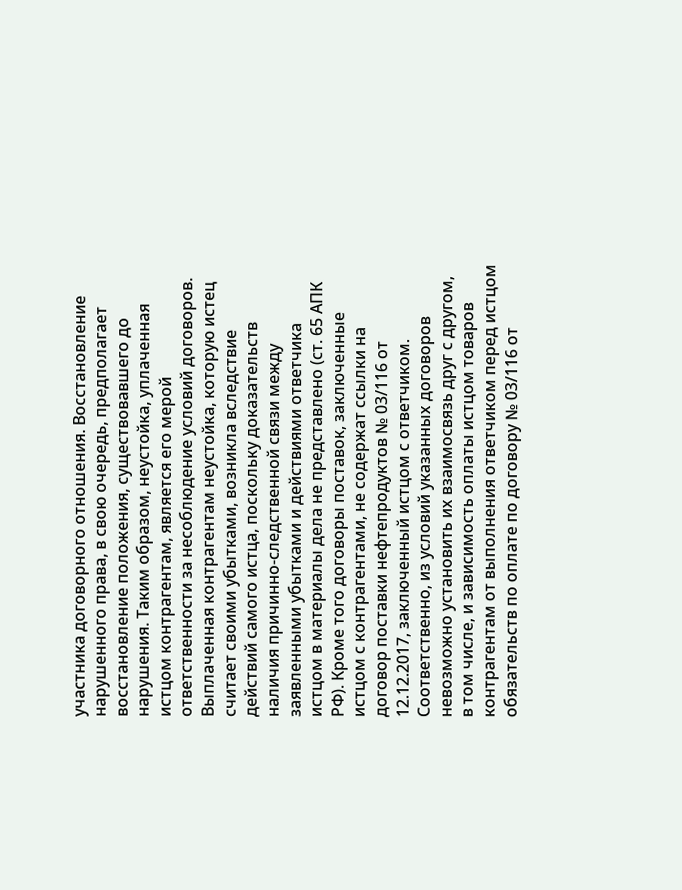участника договорного отношения. Восстановление нарушенного права, в свою очередь, предполагает восстановление положения, существовавшего до нарушения. Таким образом, неустойка, уплаченная истцом контрагентам, является его мерой ответственности за несоблюдение условий договоров. Выплаченная контрагентам неустойка, которую истец считает своими убытками, возникла вследствие действий самого истца, поскольку доказательств наличия причинно-следственной связи между заявленными убытками и действиями ответчика истцом в материалы дела не представлено (ст. 65 АПК РФ). Кроме того договоры поставок, заключенные истцом с контрагентами, не содержат ссылки на договор поставки нефтепродуктов № 03/116 от 12.12.2017, заключенный истцом с ответчиком. Соответственно, из условий указанных договоров невозможно установить их взаимосвязь друг с другом, в том числе, и зависимость оплаты истцом товаров контрагентам от выполнения ответчиком перед истцом обязательств по оплате по договору № 03/116 от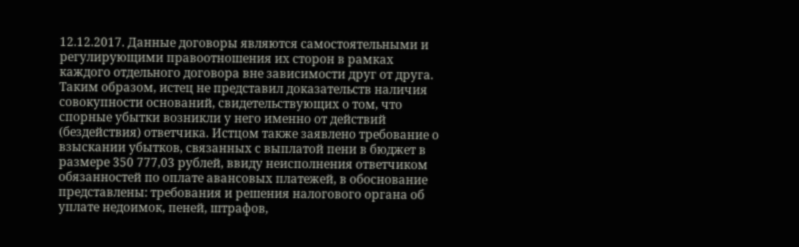12.12.2017. Данные договоры являются самостоятельными и регулирующими правоотношения их сторон в рамках каждого отдельного договора вне зависимости друг от друга. Таким образом, истец не представил доказательств наличия совокупности оснований, свидетельствующих о том, что спорные убытки возникли у него именно от действий (бездействия) ответчика. Истцом также заявлено требование о взыскании убытков, связанных с выплатой пени в бюджет в размере 350 777,03 рублей, ввиду неисполнения ответчиком обязанностей по оплате авансовых платежей, в обоснование представлены: требования и решения налогового органа об уплате недоимок, пеней, штрафов,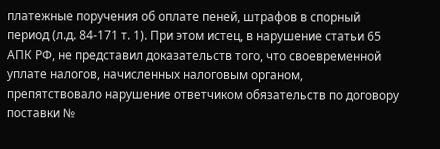платежные поручения об оплате пеней, штрафов в спорный период (л.д. 84-171 т. 1). При этом истец, в нарушение статьи 65 АПК РФ, не представил доказательств того, что своевременной уплате налогов, начисленных налоговым органом, препятствовало нарушение ответчиком обязательств по договору поставки №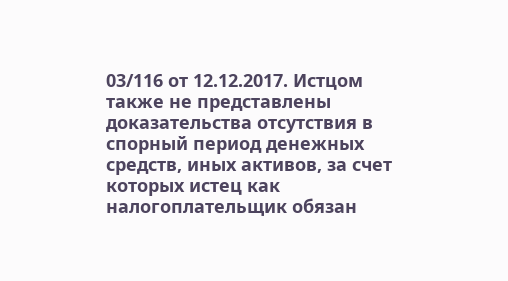03/116 от 12.12.2017. Истцом также не представлены доказательства отсутствия в спорный период денежных средств, иных активов, за счет которых истец как налогоплательщик обязан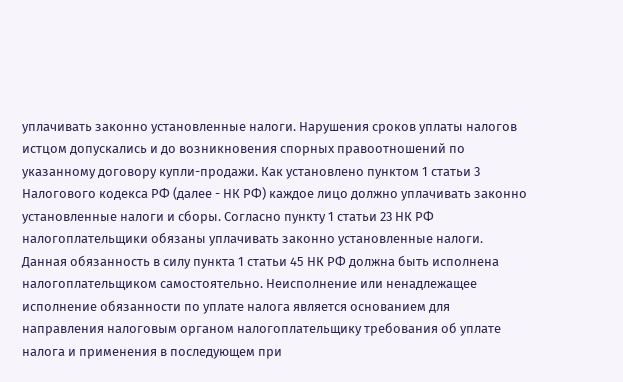уплачивать законно установленные налоги. Нарушения сроков уплаты налогов истцом допускались и до возникновения спорных правоотношений по указанному договору купли-продажи. Как установлено пунктом 1 статьи 3 Налогового кодекса РФ (далее - НК РФ) каждое лицо должно уплачивать законно установленные налоги и сборы. Согласно пункту 1 статьи 23 НК РФ налогоплательщики обязаны уплачивать законно установленные налоги. Данная обязанность в силу пункта 1 статьи 45 НК РФ должна быть исполнена налогоплательщиком самостоятельно. Неисполнение или ненадлежащее исполнение обязанности по уплате налога является основанием для направления налоговым органом налогоплательщику требования об уплате налога и применения в последующем при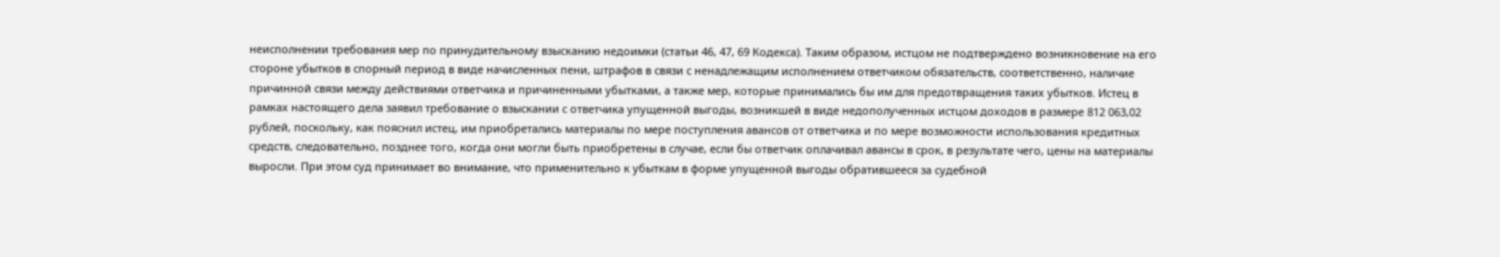неисполнении требования мер по принудительному взысканию недоимки (статьи 46, 47, 69 Кодекса). Таким образом, истцом не подтверждено возникновение на его стороне убытков в спорный период в виде начисленных пени, штрафов в связи с ненадлежащим исполнением ответчиком обязательств, соответственно, наличие причинной связи между действиями ответчика и причиненными убытками, а также мер, которые принимались бы им для предотвращения таких убытков. Истец в рамках настоящего дела заявил требование о взыскании с ответчика упущенной выгоды, возникшей в виде недополученных истцом доходов в размере 812 063,02 рублей, поскольку, как пояснил истец, им приобретались материалы по мере поступления авансов от ответчика и по мере возможности использования кредитных средств, следовательно, позднее того, когда они могли быть приобретены в случае, если бы ответчик оплачивал авансы в срок, в результате чего, цены на материалы выросли. При этом суд принимает во внимание, что применительно к убыткам в форме упущенной выгоды обратившееся за судебной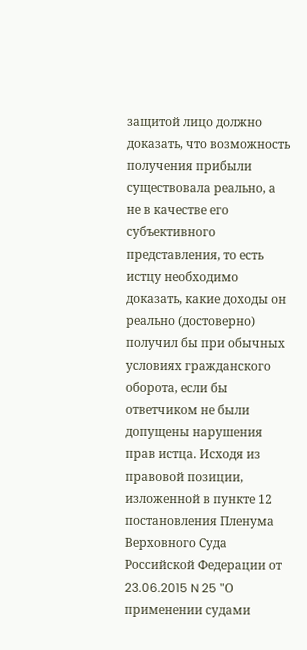защитой лицо должно доказать, что возможность получения прибыли существовала реально, а не в качестве его субъективного представления, то есть истцу необходимо доказать, какие доходы он реально (достоверно) получил бы при обычных условиях гражданского оборота, если бы ответчиком не были допущены нарушения прав истца. Исходя из правовой позиции, изложенной в пункте 12 постановления Пленума Верховного Суда Российской Федерации от 23.06.2015 N 25 "О применении судами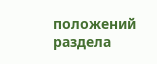положений раздела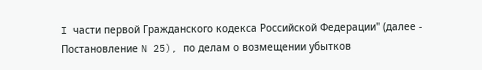I части первой Гражданского кодекса Российской Федерации" (далее - Постановление N 25), по делам о возмещении убытков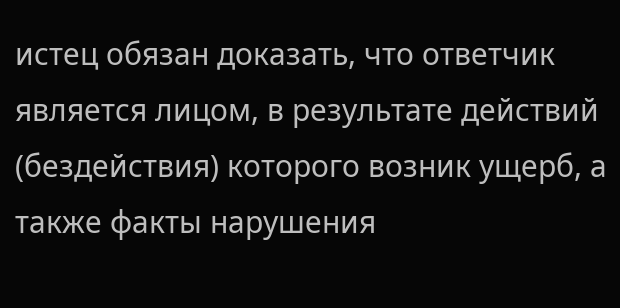истец обязан доказать, что ответчик является лицом, в результате действий (бездействия) которого возник ущерб, а также факты нарушения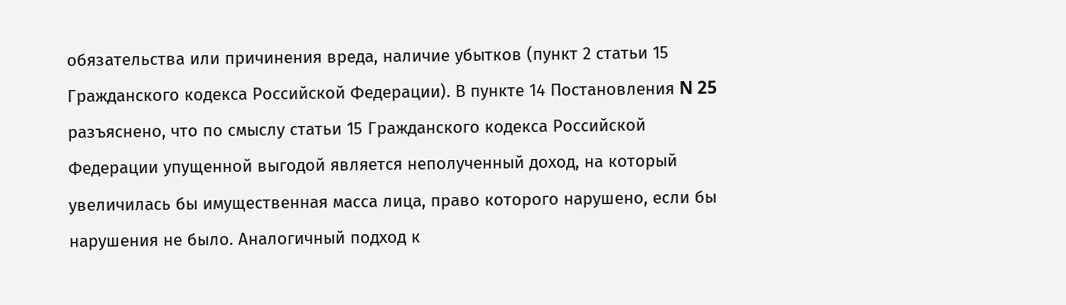обязательства или причинения вреда, наличие убытков (пункт 2 статьи 15 Гражданского кодекса Российской Федерации). В пункте 14 Постановления N 25 разъяснено, что по смыслу статьи 15 Гражданского кодекса Российской Федерации упущенной выгодой является неполученный доход, на который увеличилась бы имущественная масса лица, право которого нарушено, если бы нарушения не было. Аналогичный подход к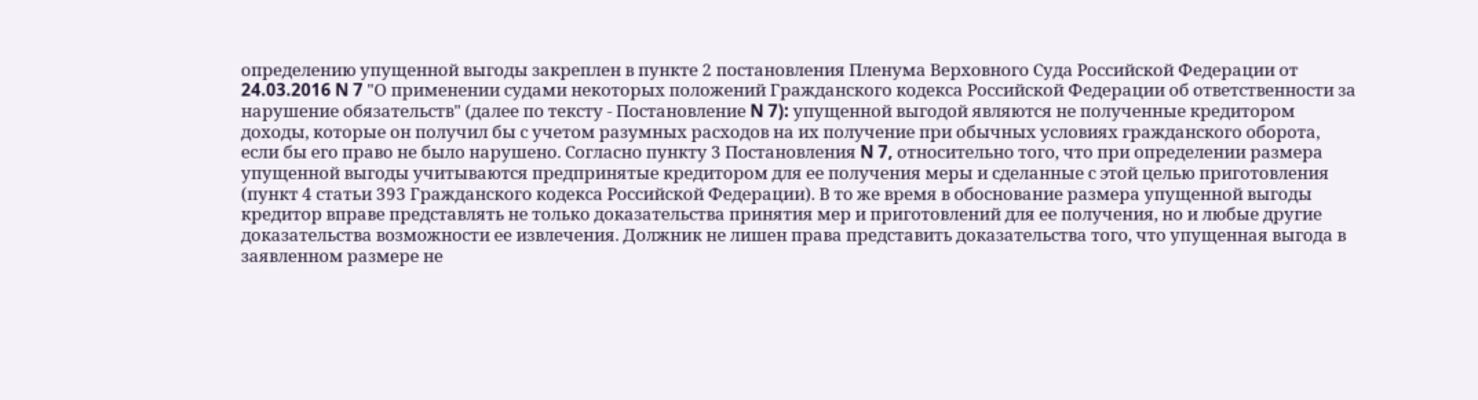определению упущенной выгоды закреплен в пункте 2 постановления Пленума Верховного Суда Российской Федерации от 24.03.2016 N 7 "О применении судами некоторых положений Гражданского кодекса Российской Федерации об ответственности за нарушение обязательств" (далее по тексту - Постановление N 7): упущенной выгодой являются не полученные кредитором доходы, которые он получил бы с учетом разумных расходов на их получение при обычных условиях гражданского оборота, если бы его право не было нарушено. Согласно пункту 3 Постановления N 7, относительно того, что при определении размера упущенной выгоды учитываются предпринятые кредитором для ее получения меры и сделанные с этой целью приготовления (пункт 4 статьи 393 Гражданского кодекса Российской Федерации). В то же время в обоснование размера упущенной выгоды кредитор вправе представлять не только доказательства принятия мер и приготовлений для ее получения, но и любые другие доказательства возможности ее извлечения. Должник не лишен права представить доказательства того, что упущенная выгода в заявленном размере не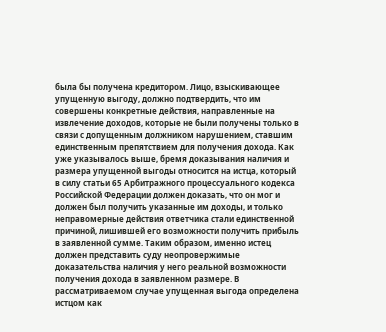была бы получена кредитором. Лицо, взыскивающее упущенную выгоду, должно подтвердить, что им совершены конкретные действия, направленные на извлечение доходов, которые не были получены только в связи с допущенным должником нарушением, ставшим единственным препятствием для получения дохода. Как уже указывалось выше, бремя доказывания наличия и размера упущенной выгоды относится на истца, который в силу статьи 65 Арбитражного процессуального кодекса Российской Федерации должен доказать, что он мог и должен был получить указанные им доходы, и только неправомерные действия ответчика стали единственной причиной, лишившей его возможности получить прибыль в заявленной сумме. Таким образом, именно истец должен представить суду неопровержимые доказательства наличия у него реальной возможности получения дохода в заявленном размере. В рассматриваемом случае упущенная выгода определена истцом как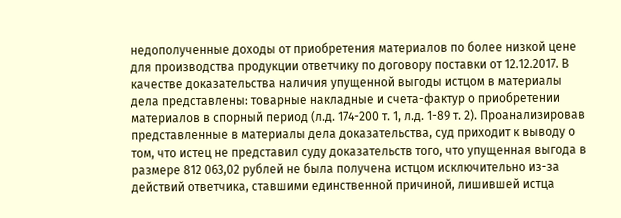недополученные доходы от приобретения материалов по более низкой цене для производства продукции ответчику по договору поставки от 12.12.2017. В качестве доказательства наличия упущенной выгоды истцом в материалы дела представлены: товарные накладные и счета-фактур о приобретении материалов в спорный период (л.д. 174-200 т. 1, л.д. 1-89 т. 2). Проанализировав представленные в материалы дела доказательства, суд приходит к выводу о том, что истец не представил суду доказательств того, что упущенная выгода в размере 812 063,02 рублей не была получена истцом исключительно из-за действий ответчика, ставшими единственной причиной, лишившей истца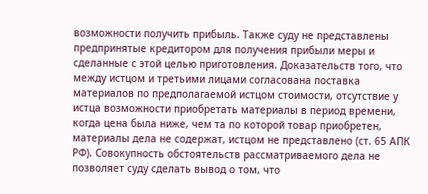возможности получить прибыль. Также суду не представлены предпринятые кредитором для получения прибыли меры и сделанные с этой целью приготовления. Доказательств того, что между истцом и третьими лицами согласована поставка материалов по предполагаемой истцом стоимости, отсутствие у истца возможности приобретать материалы в период времени, когда цена была ниже, чем та по которой товар приобретен, материалы дела не содержат, истцом не представлено (ст. 65 АПК РФ). Совокупность обстоятельств рассматриваемого дела не позволяет суду сделать вывод о том, что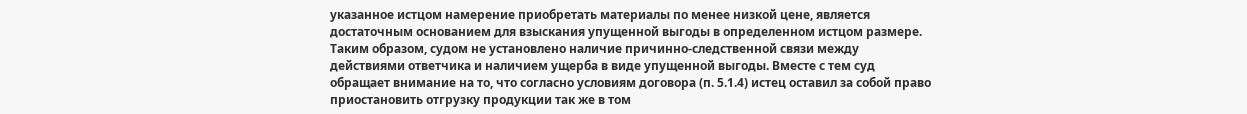указанное истцом намерение приобретать материалы по менее низкой цене, является достаточным основанием для взыскания упущенной выгоды в определенном истцом размере. Таким образом, судом не установлено наличие причинно-следственной связи между действиями ответчика и наличием ущерба в виде упущенной выгоды. Вместе с тем суд обращает внимание на то, что согласно условиям договора (п. 5.1.4) истец оставил за собой право приостановить отгрузку продукции так же в том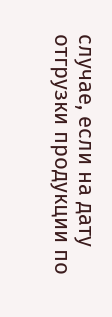случае, если на дату отгрузки продукции по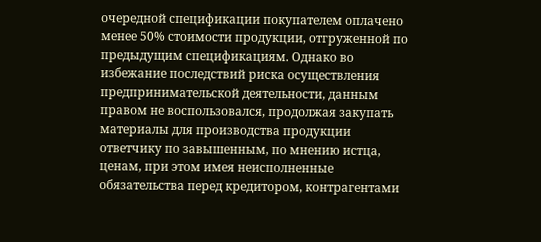очередной спецификации покупателем оплачено менее 50% стоимости продукции, отгруженной по предыдущим спецификациям. Однако во избежание последствий риска осуществления предпринимательской деятельности, данным правом не воспользовался, продолжая закупать материалы для производства продукции ответчику по завышенным, по мнению истца, ценам, при этом имея неисполненные обязательства перед кредитором, контрагентами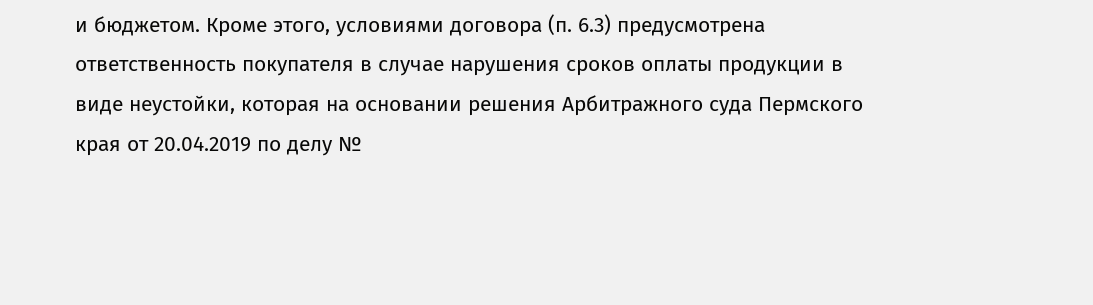и бюджетом. Кроме этого, условиями договора (п. 6.3) предусмотрена ответственность покупателя в случае нарушения сроков оплаты продукции в виде неустойки, которая на основании решения Арбитражного суда Пермского края от 20.04.2019 по делу №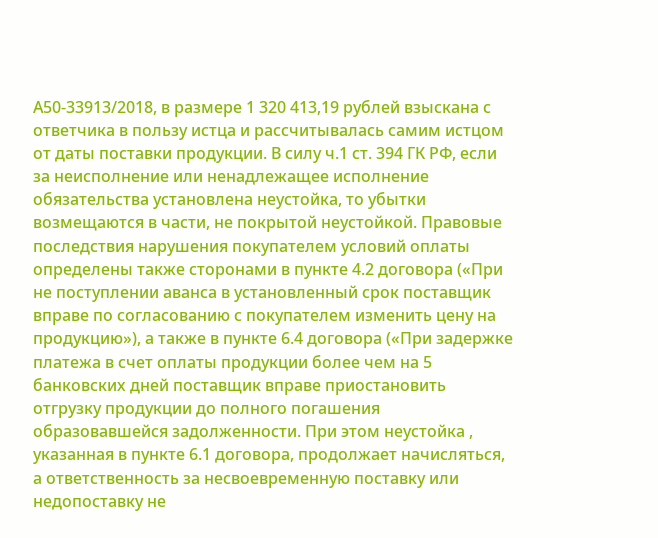А50-33913/2018, в размере 1 320 413,19 рублей взыскана с ответчика в пользу истца и рассчитывалась самим истцом от даты поставки продукции. В силу ч.1 ст. 394 ГК РФ, если за неисполнение или ненадлежащее исполнение обязательства установлена неустойка, то убытки возмещаются в части, не покрытой неустойкой. Правовые последствия нарушения покупателем условий оплаты определены также сторонами в пункте 4.2 договора («При не поступлении аванса в установленный срок поставщик вправе по согласованию с покупателем изменить цену на продукцию»), а также в пункте 6.4 договора («При задержке платежа в счет оплаты продукции более чем на 5 банковских дней поставщик вправе приостановить отгрузку продукции до полного погашения образовавшейся задолженности. При этом неустойка , указанная в пункте 6.1 договора, продолжает начисляться, а ответственность за несвоевременную поставку или недопоставку не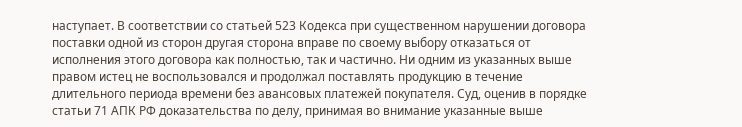наступает. В соответствии со статьей 523 Кодекса при существенном нарушении договора поставки одной из сторон другая сторона вправе по своему выбору отказаться от исполнения этого договора как полностью, так и частично. Ни одним из указанных выше правом истец не воспользовался и продолжал поставлять продукцию в течение длительного периода времени без авансовых платежей покупателя. Суд, оценив в порядке статьи 71 АПК РФ доказательства по делу, принимая во внимание указанные выше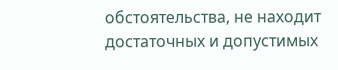обстоятельства, не находит достаточных и допустимых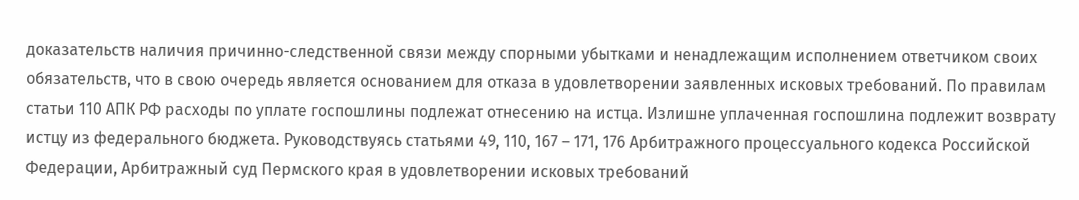доказательств наличия причинно-следственной связи между спорными убытками и ненадлежащим исполнением ответчиком своих обязательств, что в свою очередь является основанием для отказа в удовлетворении заявленных исковых требований. По правилам статьи 110 АПК РФ расходы по уплате госпошлины подлежат отнесению на истца. Излишне уплаченная госпошлина подлежит возврату истцу из федерального бюджета. Руководствуясь статьями 49, 110, 167 – 171, 176 Арбитражного процессуального кодекса Российской Федерации, Арбитражный суд Пермского края в удовлетворении исковых требований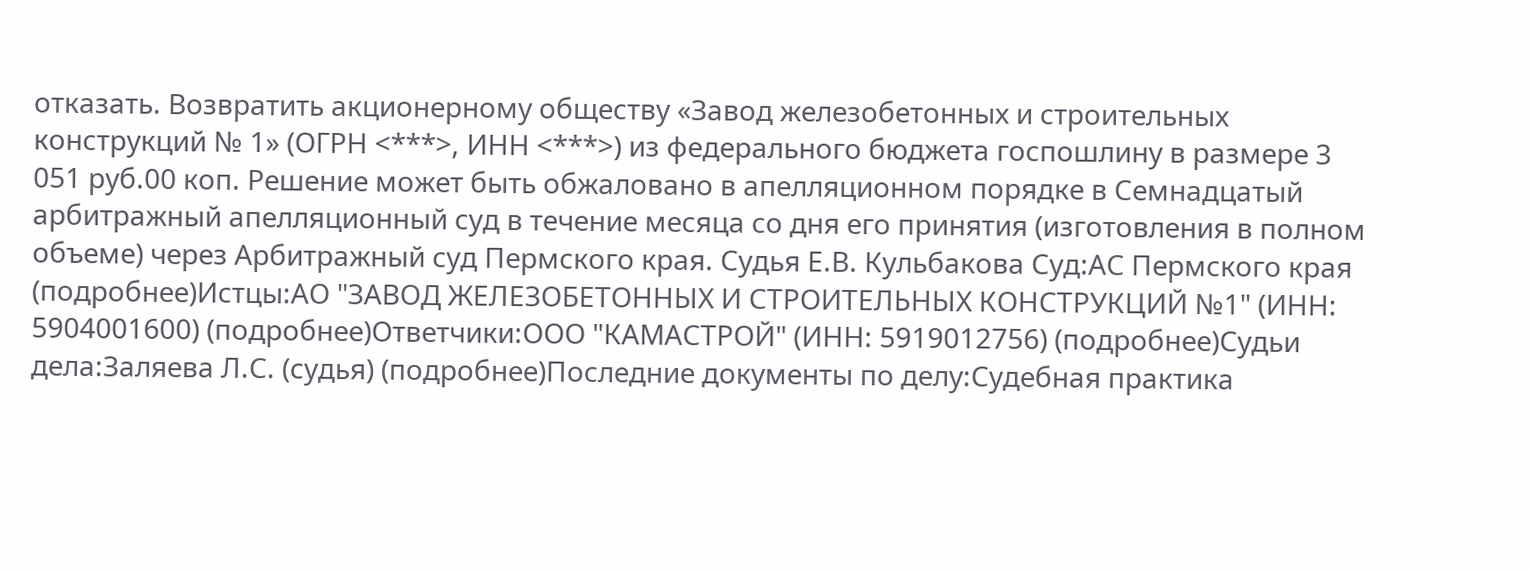отказать. Возвратить акционерному обществу «Завод железобетонных и строительных конструкций № 1» (ОГРН <***>, ИНН <***>) из федерального бюджета госпошлину в размере 3 051 руб.00 коп. Решение может быть обжаловано в апелляционном порядке в Семнадцатый арбитражный апелляционный суд в течение месяца со дня его принятия (изготовления в полном объеме) через Арбитражный суд Пермского края. Судья Е.В. Кульбакова Суд:АС Пермского края (подробнее)Истцы:АО "ЗАВОД ЖЕЛЕЗОБЕТОННЫХ И СТРОИТЕЛЬНЫХ КОНСТРУКЦИЙ №1" (ИНН: 5904001600) (подробнее)Ответчики:ООО "КАМАСТРОЙ" (ИНН: 5919012756) (подробнее)Судьи дела:Заляева Л.С. (судья) (подробнее)Последние документы по делу:Судебная практика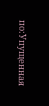по:Упущенная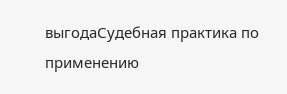выгодаСудебная практика по применению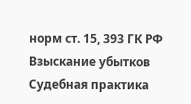норм ст. 15, 393 ГК РФ Взыскание убытков Судебная практика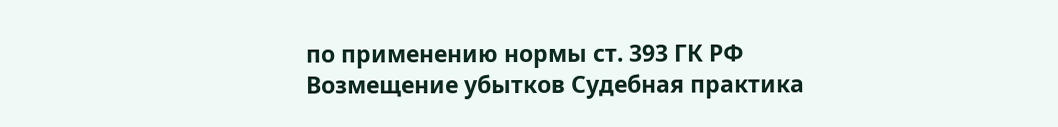по применению нормы ст. 393 ГК РФ
Возмещение убытков Судебная практика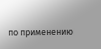по применению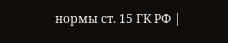нормы ст. 15 ГК РФ |